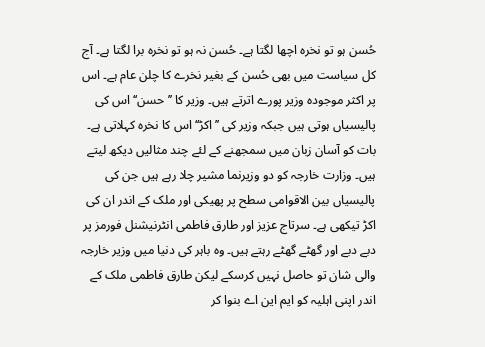حُسن ہو تو نخرہ اچھا لگتا ہے۔ حُسن نہ ہو تو نخرہ برا لگتا ہے۔ آج کل سیاست میں بھی حُسن کے بغیر نخرے کا چلن عام ہے۔ اس پر اکثر موجودہ وزیر پورے اترتے ہیں۔ وزیر کا ’’حسن‘‘ اس کی پالیسیاں ہوتی ہیں جبکہ وزیر کی ’’اکڑ‘‘ اس کا نخرہ کہلاتی ہے۔ بات کو آسان زبان میں سمجھنے کے لئے چند مثالیں دیکھ لیتے ہیں۔ وزارت خارجہ کو دو وزیرنما مشیر چلا رہے ہیں جن کی پالیسیاں بین الاقوامی سطح پر پھیکی اور ملک کے اندر ان کی اکڑ تیکھی ہے۔ سرتاج عزیز اور طارق فاطمی انٹرنیشنل فورمز پر دبے دبے اور گھٹے گھٹے رہتے ہیں۔ وہ باہر کی دنیا میں وزیر خارجہ والی شان تو حاصل نہیں کرسکے لیکن طارق فاطمی ملک کے اندر اپنی اہلیہ کو ایم این اے بنوا کر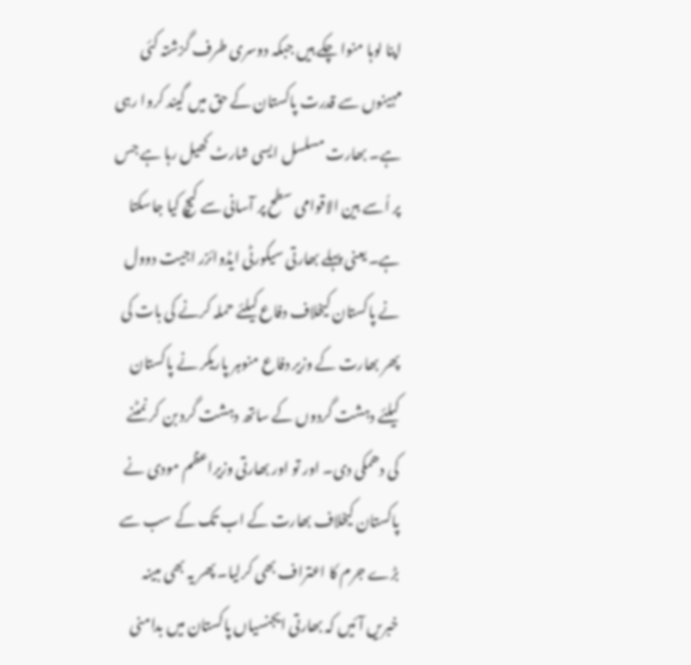اپنا لوہا منوا چکے ہیں جبکہ دوسری طرف گزشتہ کئی مہینوں سے قدرت پاکستان کے حق میں گیند کروا رہی ہے۔ بھارت مسلسل ایسی شارٹ کھیل رہا ہے جس پر اُسے بین الاقوامی سطح پر آسانی سے کیچ کیا جاسکتا ہے۔ یعنی پہلے بھارتی سیکورٹی ایڈوائزر اجیت دوول نے پاکستان کیخلاف دفاع کیلئے حملہ کرنے کی بات کی پھر بھارت کے وزیر دفاع منوہر پاریکر نے پاکستان کیلئے دہشت گردوں کے ساتھ دہشت گرد بن کر نمٹنے کی دھمکی دی۔ اور تو اور بھارتی وزیراعظم مودی نے پاکستان کیخلاف بھارت کے اب تک کے سب سے بڑے جرم کا اعتراف بھی کرلیا۔ پھر یہ بھی مبینہ خبریں آئیں کہ بھارتی ایجنسیاں پاکستان میں بدامنی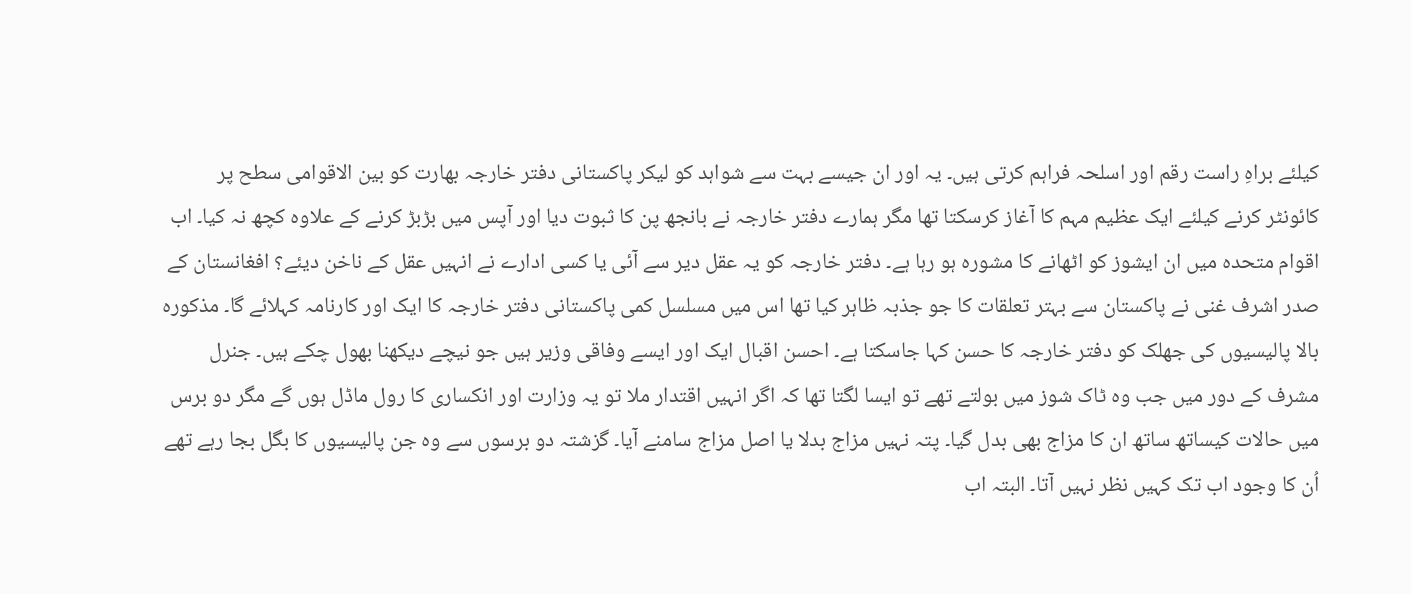کیلئے براہِ راست رقم اور اسلحہ فراہم کرتی ہیں۔ یہ اور ان جیسے بہت سے شواہد کو لیکر پاکستانی دفتر خارجہ بھارت کو بین الاقوامی سطح پر کائونٹر کرنے کیلئے ایک عظیم مہم کا آغاز کرسکتا تھا مگر ہمارے دفتر خارجہ نے بانجھ پن کا ثبوت دیا اور آپس میں بڑبڑ کرنے کے علاوہ کچھ نہ کیا۔ اب اقوام متحدہ میں ان ایشوز کو اٹھانے کا مشورہ ہو رہا ہے۔ دفتر خارجہ کو یہ عقل دیر سے آئی یا کسی ادارے نے انہیں عقل کے ناخن دیئے؟ افغانستان کے صدر اشرف غنی نے پاکستان سے بہتر تعلقات کا جو جذبہ ظاہر کیا تھا اس میں مسلسل کمی پاکستانی دفتر خارجہ کا ایک اور کارنامہ کہلائے گا۔ مذکورہ بالا پالیسیوں کی جھلک کو دفتر خارجہ کا حسن کہا جاسکتا ہے۔ احسن اقبال ایک اور ایسے وفاقی وزیر ہیں جو نیچے دیکھنا بھول چکے ہیں۔ جنرل مشرف کے دور میں جب وہ ٹاک شوز میں بولتے تھے تو ایسا لگتا تھا کہ اگر انہیں اقتدار ملا تو یہ وزارت اور انکساری کا رول ماڈل ہوں گے مگر دو برس میں حالات کیساتھ ساتھ ان کا مزاج بھی بدل گیا۔ پتہ نہیں مزاج بدلا یا اصل مزاج سامنے آیا۔ گزشتہ دو برسوں سے وہ جن پالیسیوں کا بگل بجا رہے تھے اُن کا وجود اب تک کہیں نظر نہیں آتا۔ البتہ اب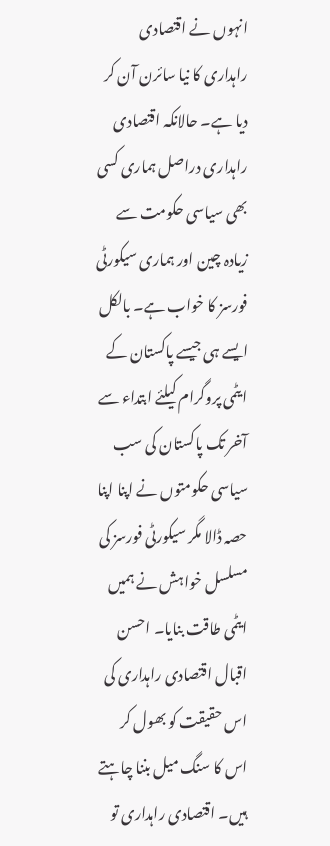انہوں نے اقتصادی راہداری کا نیا سائرن آن کر دیا ہے۔ حالانکہ اقتصادی راہداری دراصل ہماری کسی بھی سیاسی حکومت سے زیادہ چین اور ہماری سیکورٹی فورسز کا خواب ہے۔ بالکل ایسے ہی جیسے پاکستان کے ایٹمی پروگرام کیلئے ابتداء سے آخر تک پاکستان کی سب سیاسی حکومتوں نے اپنا اپنا حصہ ڈالا مگر سیکورٹی فورسز کی مسلسل خواہش نے ہمیں ایٹمی طاقت بنایا۔ احسن اقبال اقتصادی راہداری کی اس حقیقت کو بھول کر اس کا سنگ میل بننا چاہتے ہیں۔ اقتصادی راہداری تو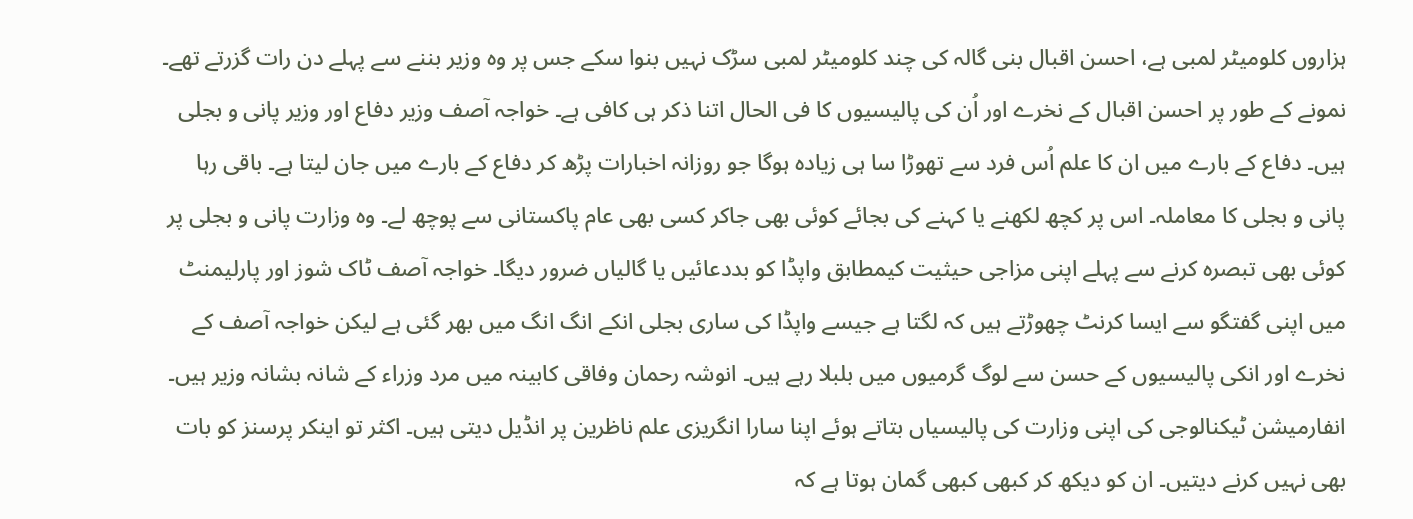ہزاروں کلومیٹر لمبی ہے، احسن اقبال بنی گالہ کی چند کلومیٹر لمبی سڑک نہیں بنوا سکے جس پر وہ وزیر بننے سے پہلے دن رات گزرتے تھے۔ نمونے کے طور پر احسن اقبال کے نخرے اور اُن کی پالیسیوں کا فی الحال اتنا ذکر ہی کافی ہے۔ خواجہ آصف وزیر دفاع اور وزیر پانی و بجلی ہیں۔ دفاع کے بارے میں ان کا علم اُس فرد سے تھوڑا سا ہی زیادہ ہوگا جو روزانہ اخبارات پڑھ کر دفاع کے بارے میں جان لیتا ہے۔ باقی رہا پانی و بجلی کا معاملہ۔ اس پر کچھ لکھنے یا کہنے کی بجائے کوئی بھی جاکر کسی بھی عام پاکستانی سے پوچھ لے۔ وہ وزارت پانی و بجلی پر کوئی بھی تبصرہ کرنے سے پہلے اپنی مزاجی حیثیت کیمطابق واپڈا کو بددعائیں یا گالیاں ضرور دیگا۔ خواجہ آصف ٹاک شوز اور پارلیمنٹ میں اپنی گفتگو سے ایسا کرنٹ چھوڑتے ہیں کہ لگتا ہے جیسے واپڈا کی ساری بجلی انکے انگ انگ میں بھر گئی ہے لیکن خواجہ آصف کے نخرے اور انکی پالیسیوں کے حسن سے لوگ گرمیوں میں بلبلا رہے ہیں۔ انوشہ رحمان وفاقی کابینہ میں مرد وزراء کے شانہ بشانہ وزیر ہیں۔ انفارمیشن ٹیکنالوجی کی اپنی وزارت کی پالیسیاں بتاتے ہوئے اپنا سارا انگریزی علم ناظرین پر انڈیل دیتی ہیں۔ اکثر تو اینکر پرسنز کو بات بھی نہیں کرنے دیتیں۔ ان کو دیکھ کر کبھی کبھی گمان ہوتا ہے کہ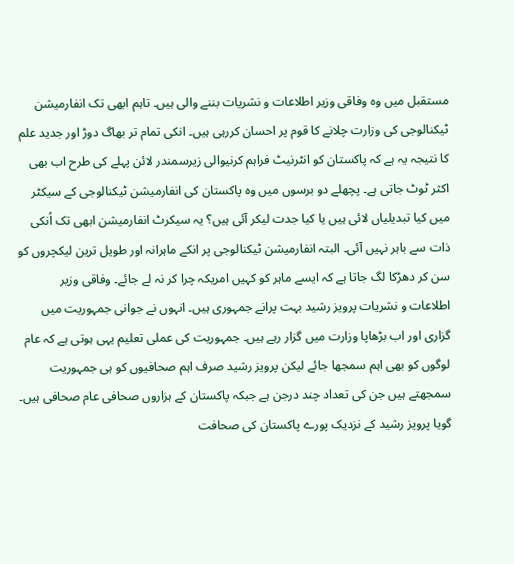مستقبل میں وہ وفاقی وزیر اطلاعات و نشریات بننے والی ہیں۔ تاہم ابھی تک انفارمیشن ٹیکنالوجی کی وزارت چلانے کا قوم پر احسان کررہی ہیں۔ انکی تمام تر بھاگ دوڑ اور جدید علم کا نتیجہ یہ ہے کہ پاکستان کو انٹرنیٹ فراہم کرنیوالی زیرسمندر لائن پہلے کی طرح اب بھی اکثر ٹوٹ جاتی ہے۔ پچھلے دو برسوں میں وہ پاکستان کی انفارمیشن ٹیکنالوجی کے سیکٹر میں کیا تبدیلیاں لائی ہیں یا کیا جدت لیکر آئی ہیں؟ یہ سیکرٹ انفارمیشن ابھی تک اُنکی ذات سے باہر نہیں آئی۔ البتہ انفارمیشن ٹیکنالوجی پر انکے ماہرانہ اور طویل ترین لیکچروں کو سن کر دھڑکا لگ جاتا ہے کہ ایسے ماہر کو کہیں امریکہ چرا کر نہ لے جائے۔ وفاقی وزیر اطلاعات و نشریات پرویز رشید بہت پرانے جمہوری ہیں۔ انہوں نے جوانی جمہوریت میں گزاری اور اب بڑھاپا وزارت میں گزار رہے ہیں۔ جمہوریت کی عملی تعلیم یہی ہوتی ہے کہ عام لوگوں کو بھی اہم سمجھا جائے لیکن پرویز رشید صرف اہم صحافیوں کو ہی جمہوریت سمجھتے ہیں جن کی تعداد چند درجن ہے جبکہ پاکستان کے ہزاروں صحافی عام صحافی ہیں۔ گویا پرویز رشید کے نزدیک پورے پاکستان کی صحافت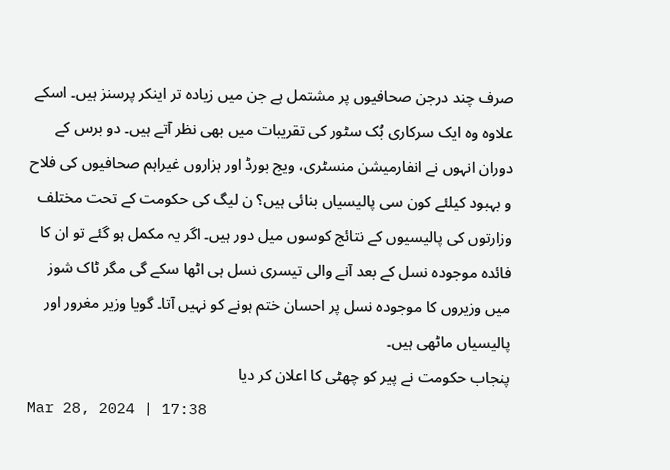صرف چند درجن صحافیوں پر مشتمل ہے جن میں زیادہ تر اینکر پرسنز ہیں۔ اسکے علاوہ وہ ایک سرکاری بُک سٹور کی تقریبات میں بھی نظر آتے ہیں۔ دو برس کے دوران انہوں نے انفارمیشن منسٹری، ویج بورڈ اور ہزاروں غیراہم صحافیوں کی فلاح و بہبود کیلئے کون سی پالیسیاں بنائی ہیں؟ ن لیگ کی حکومت کے تحت مختلف وزارتوں کی پالیسیوں کے نتائج کوسوں میل دور ہیں۔ اگر یہ مکمل ہو گئے تو ان کا فائدہ موجودہ نسل کے بعد آنے والی تیسری نسل ہی اٹھا سکے گی مگر ٹاک شوز میں وزیروں کا موجودہ نسل پر احسان ختم ہونے کو نہیں آتا۔ گویا وزیر مغرور اور پالیسیاں ماٹھی ہیں۔
پنجاب حکومت نے پیر کو چھٹی کا اعلان کر دیا
Mar 28, 2024 | 17:38